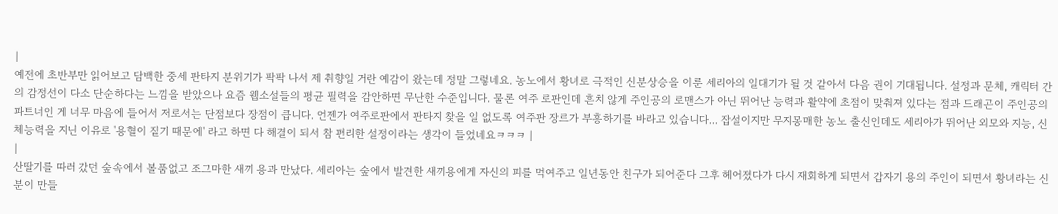|
예전에 초반부만 읽어보고 담백한 중세 판타지 분위기가 팍팍 나서 제 취향일 거란 예감이 왔는데 정말 그렇네요. 농노에서 황녀로 극적인 신분상승을 이룬 세리아의 일대기가 될 것 같아서 다음 권이 기대됩니다. 설정과 문체, 캐릭터 간의 감정선이 다소 단순하다는 느낌을 받았으나 요즘 웹소설들의 평균 필력을 감안하면 무난한 수준입니다. 물론 여주 로판인데 흔치 않게 주인공의 로맨스가 아닌 뛰어난 능력과 활약에 초점이 맞춰져 있다는 점과 드래곤이 주인공의 파트너인 게 너무 마음에 들어서 저로서는 단점보다 장점이 큽니다. 언젠가 여주로판에서 판타지 찾을 일 없도록 여주판 장르가 부흥하기를 바라고 있습니다... 잡설이지만 무지몽매한 농노 출신인데도 세리아가 뛰어난 외모와 지능, 신체능력을 지닌 이유로 '용혈이 짙기 때문에' 라고 하면 다 해결이 되서 참 편리한 설정이라는 생각이 들었네요ㅋㅋㅋ |
|
산딸기를 따러 갔던 숲속에서 볼품없고 조그마한 새끼 용과 만났다. 세리아는 숲에서 발견한 새끼용에게 자신의 피를 먹여주고 일년동안 친구가 되어준다 그후 헤어졌다가 다시 재회하게 되면서 갑자기 용의 주인이 되면서 황녀라는 신분이 만들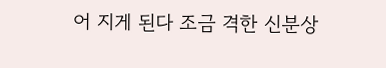어 지게 된다 조금 격한 신분상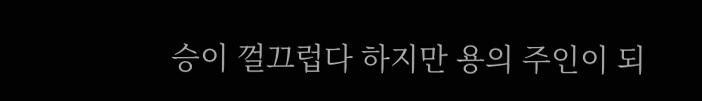승이 껄끄럽다 하지만 용의 주인이 되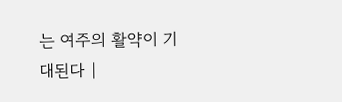는 여주의 활약이 기대된다 |